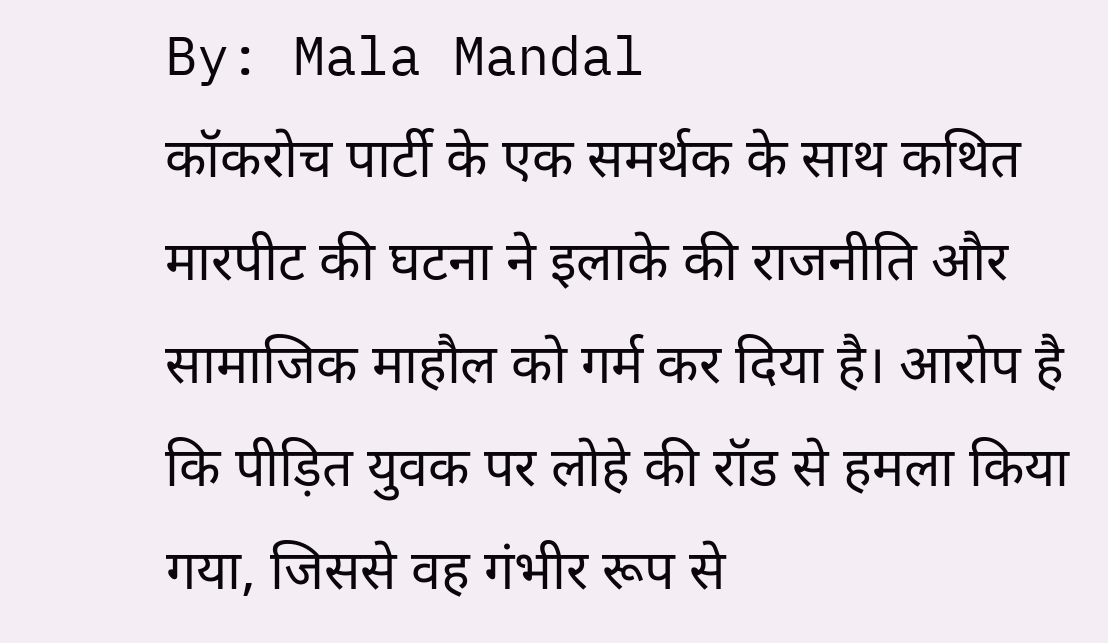By: Mala Mandal
कॉकरोच पार्टी के एक समर्थक के साथ कथित मारपीट की घटना ने इलाके की राजनीति और सामाजिक माहौल को गर्म कर दिया है। आरोप है कि पीड़ित युवक पर लोहे की रॉड से हमला किया गया, जिससे वह गंभीर रूप से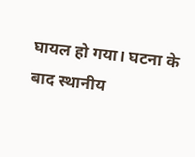घायल हो गया। घटना के बाद स्थानीय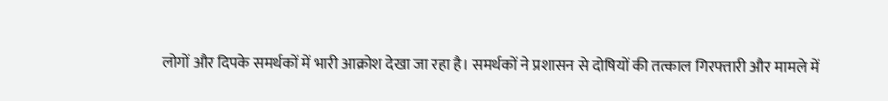लोगों और दिपके समर्थकों में भारी आक्रोश देखा जा रहा है। समर्थकों ने प्रशासन से दोषियों की तत्काल गिरफ्तारी और मामले में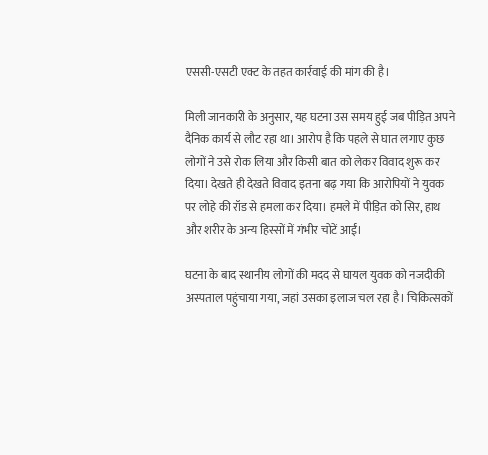एससी-एसटी एक्ट के तहत कार्रवाई की मांग की है।

मिली जानकारी के अनुसार, यह घटना उस समय हुई जब पीड़ित अपने दैनिक कार्य से लौट रहा था। आरोप है कि पहले से घात लगाए कुछ लोगों ने उसे रोक लिया और किसी बात को लेकर विवाद शुरू कर दिया। देखते ही देखते विवाद इतना बढ़ गया कि आरोपियों ने युवक पर लोहे की रॉड से हमला कर दिया। हमले में पीड़ित को सिर, हाथ और शरीर के अन्य हिस्सों में गंभीर चोटें आईं।

घटना के बाद स्थानीय लोगों की मदद से घायल युवक को नजदीकी अस्पताल पहुंचाया गया, जहां उसका इलाज चल रहा है। चिकित्सकों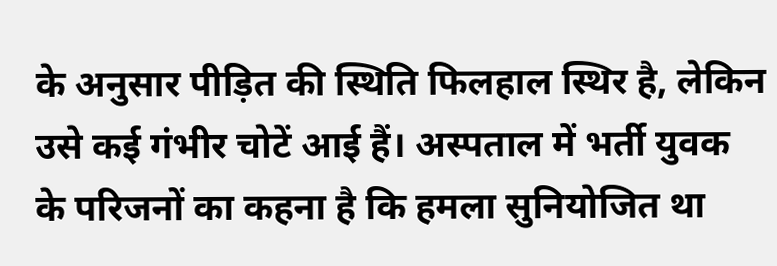के अनुसार पीड़ित की स्थिति फिलहाल स्थिर है, लेकिन उसे कई गंभीर चोटें आई हैं। अस्पताल में भर्ती युवक के परिजनों का कहना है कि हमला सुनियोजित था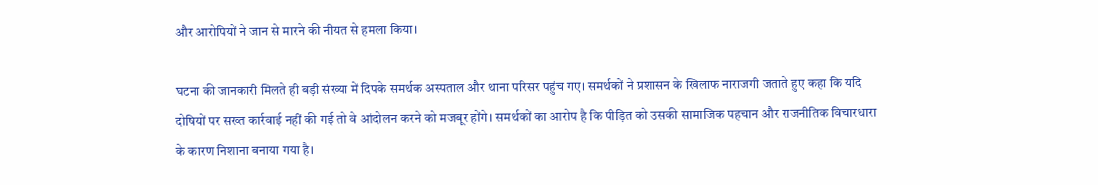और आरोपियों ने जान से मारने की नीयत से हमला किया।

घटना की जानकारी मिलते ही बड़ी संख्या में दिपके समर्थक अस्पताल और थाना परिसर पहुंच गए। समर्थकों ने प्रशासन के खिलाफ नाराजगी जताते हुए कहा कि यदि दोषियों पर सख्त कार्रवाई नहीं की गई तो वे आंदोलन करने को मजबूर होंगे। समर्थकों का आरोप है कि पीड़ित को उसकी सामाजिक पहचान और राजनीतिक विचारधारा के कारण निशाना बनाया गया है।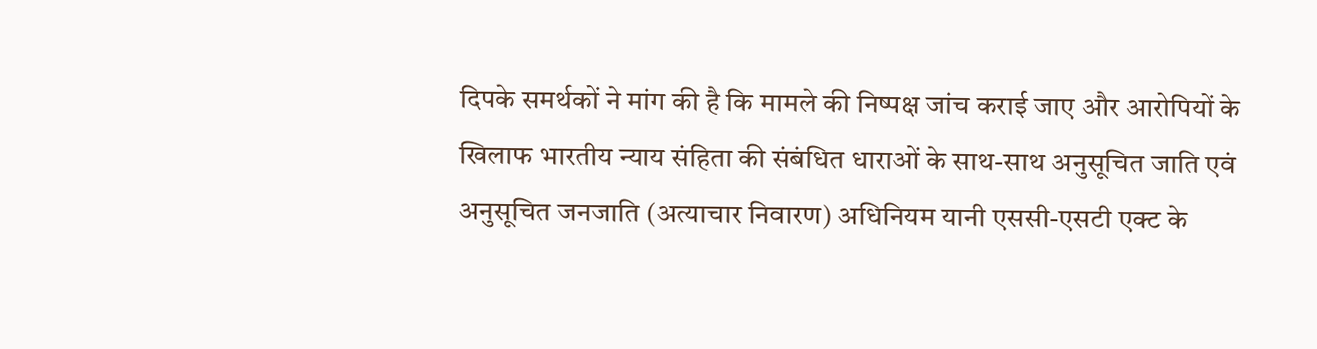दिपके समर्थकों ने मांग की है कि मामले की निष्पक्ष जांच कराई जाए और आरोपियों के खिलाफ भारतीय न्याय संहिता की संबंधित धाराओं के साथ-साथ अनुसूचित जाति एवं अनुसूचित जनजाति (अत्याचार निवारण) अधिनियम यानी एससी-एसटी एक्ट के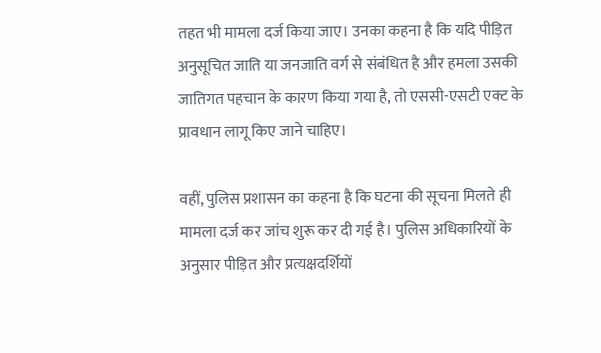तहत भी मामला दर्ज किया जाए। उनका कहना है कि यदि पीड़ित अनुसूचित जाति या जनजाति वर्ग से संबंधित है और हमला उसकी जातिगत पहचान के कारण किया गया है, तो एससी-एसटी एक्ट के प्रावधान लागू किए जाने चाहिए।

वहीं, पुलिस प्रशासन का कहना है कि घटना की सूचना मिलते ही मामला दर्ज कर जांच शुरू कर दी गई है। पुलिस अधिकारियों के अनुसार पीड़ित और प्रत्यक्षदर्शियों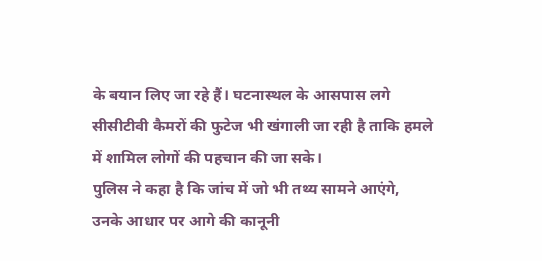के बयान लिए जा रहे हैं। घटनास्थल के आसपास लगे सीसीटीवी कैमरों की फुटेज भी खंगाली जा रही है ताकि हमले में शामिल लोगों की पहचान की जा सके।
पुलिस ने कहा है कि जांच में जो भी तथ्य सामने आएंगे, उनके आधार पर आगे की कानूनी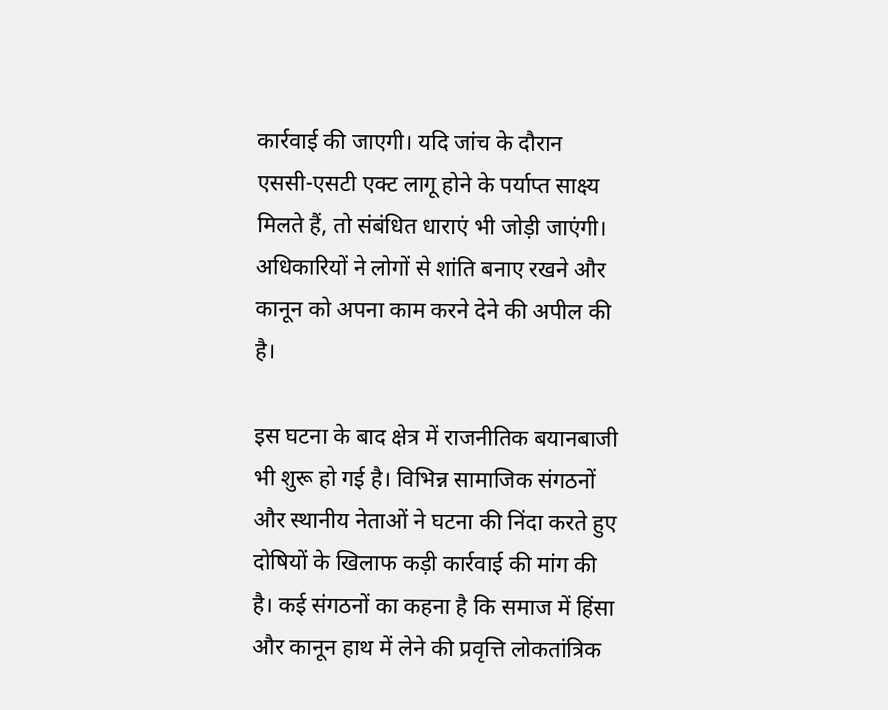कार्रवाई की जाएगी। यदि जांच के दौरान एससी-एसटी एक्ट लागू होने के पर्याप्त साक्ष्य मिलते हैं, तो संबंधित धाराएं भी जोड़ी जाएंगी। अधिकारियों ने लोगों से शांति बनाए रखने और कानून को अपना काम करने देने की अपील की है।

इस घटना के बाद क्षेत्र में राजनीतिक बयानबाजी भी शुरू हो गई है। विभिन्न सामाजिक संगठनों और स्थानीय नेताओं ने घटना की निंदा करते हुए दोषियों के खिलाफ कड़ी कार्रवाई की मांग की है। कई संगठनों का कहना है कि समाज में हिंसा और कानून हाथ में लेने की प्रवृत्ति लोकतांत्रिक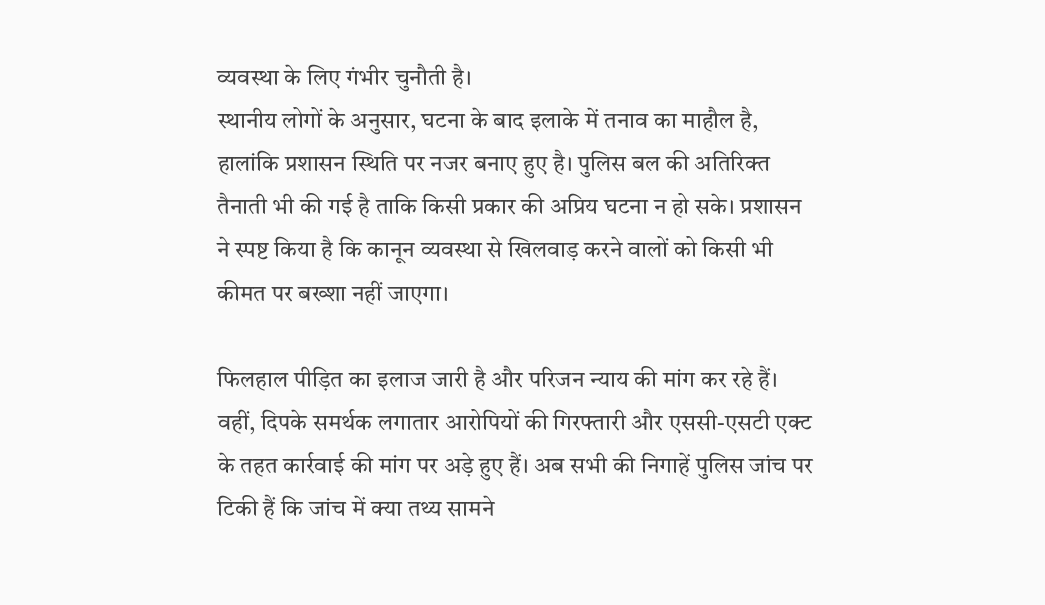व्यवस्था के लिए गंभीर चुनौती है।
स्थानीय लोगों के अनुसार, घटना के बाद इलाके में तनाव का माहौल है, हालांकि प्रशासन स्थिति पर नजर बनाए हुए है। पुलिस बल की अतिरिक्त तैनाती भी की गई है ताकि किसी प्रकार की अप्रिय घटना न हो सके। प्रशासन ने स्पष्ट किया है कि कानून व्यवस्था से खिलवाड़ करने वालों को किसी भी कीमत पर बख्शा नहीं जाएगा।

फिलहाल पीड़ित का इलाज जारी है और परिजन न्याय की मांग कर रहे हैं। वहीं, दिपके समर्थक लगातार आरोपियों की गिरफ्तारी और एससी-एसटी एक्ट के तहत कार्रवाई की मांग पर अड़े हुए हैं। अब सभी की निगाहें पुलिस जांच पर टिकी हैं कि जांच में क्या तथ्य सामने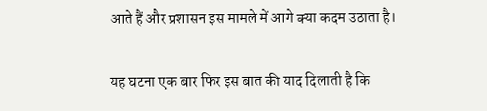आते हैं और प्रशासन इस मामले में आगे क्या कदम उठाता है।

यह घटना एक बार फिर इस बात की याद दिलाती है कि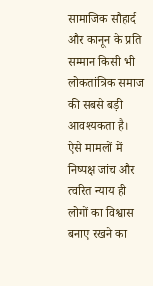सामाजिक सौहार्द और कानून के प्रति सम्मान किसी भी लोकतांत्रिक समाज की सबसे बड़ी आवश्यकता है। ऐसे मामलों में निष्पक्ष जांच और त्वरित न्याय ही लोगों का विश्वास बनाए रखने का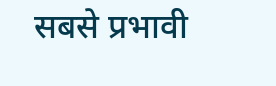सबसे प्रभावी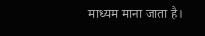माध्यम माना जाता है।